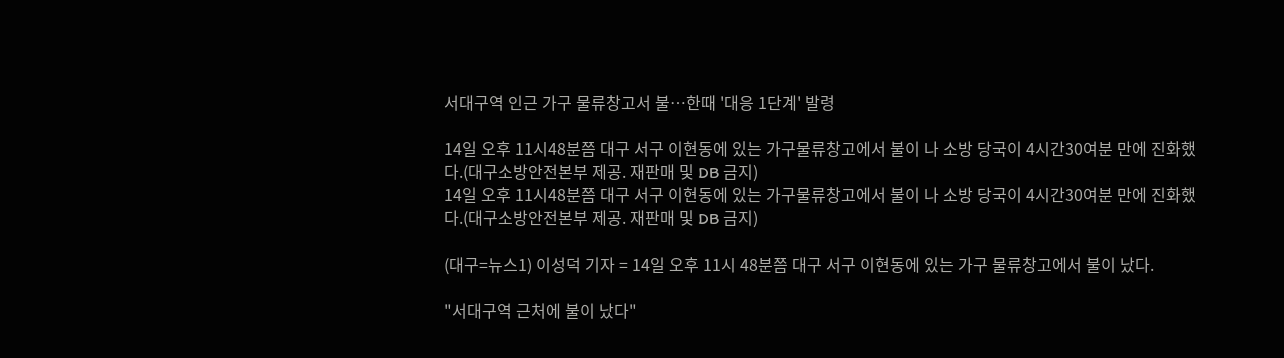서대구역 인근 가구 물류창고서 불…한때 '대응 1단계' 발령

14일 오후 11시48분쯤 대구 서구 이현동에 있는 가구물류창고에서 불이 나 소방 당국이 4시간30여분 만에 진화했다.(대구소방안전본부 제공. 재판매 및 DB 금지)
14일 오후 11시48분쯤 대구 서구 이현동에 있는 가구물류창고에서 불이 나 소방 당국이 4시간30여분 만에 진화했다.(대구소방안전본부 제공. 재판매 및 DB 금지)

(대구=뉴스1) 이성덕 기자 = 14일 오후 11시 48분쯤 대구 서구 이현동에 있는 가구 물류창고에서 불이 났다.

"서대구역 근처에 불이 났다"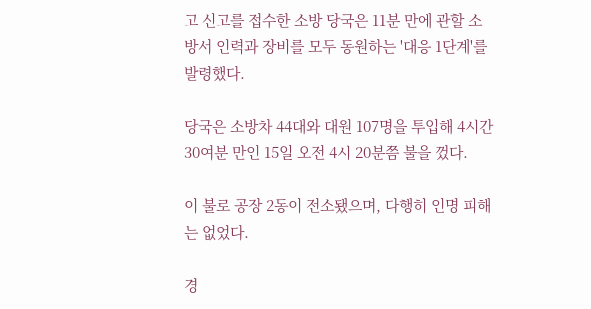고 신고를 접수한 소방 당국은 11분 만에 관할 소방서 인력과 장비를 모두 동원하는 '대응 1단계'를 발령했다.

당국은 소방차 44대와 대원 107명을 투입해 4시간 30여분 만인 15일 오전 4시 20분쯤 불을 껐다.

이 불로 공장 2동이 전소됐으며, 다행히 인명 피해는 없었다.

경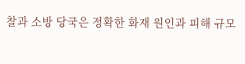찰과 소방 당국은 정확한 화재 원인과 피해 규모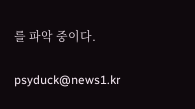를 파악 중이다.

psyduck@news1.kr